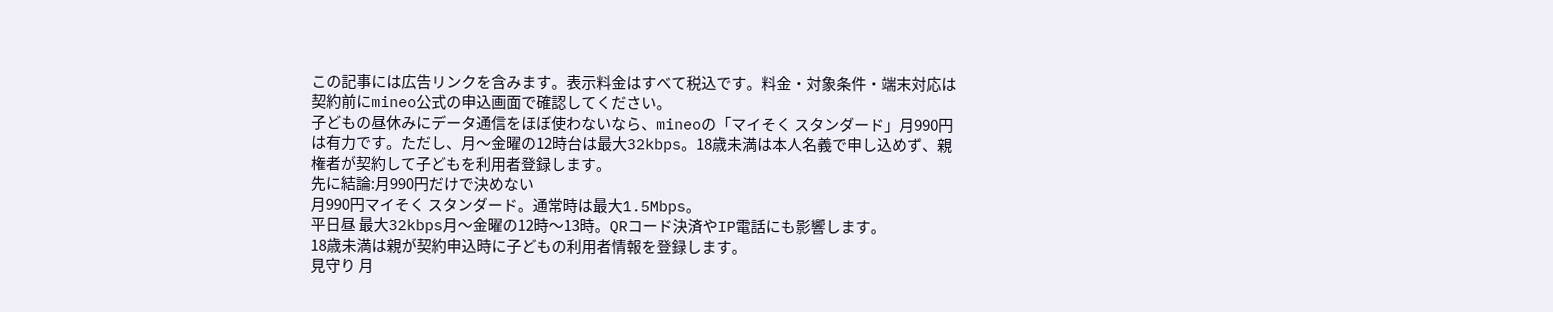この記事には広告リンクを含みます。表示料金はすべて税込です。料金・対象条件・端末対応は契約前にmineo公式の申込画面で確認してください。
子どもの昼休みにデータ通信をほぼ使わないなら、mineoの「マイそく スタンダード」月990円は有力です。ただし、月〜金曜の12時台は最大32kbps。18歳未満は本人名義で申し込めず、親権者が契約して子どもを利用者登録します。
先に結論:月990円だけで決めない
月990円マイそく スタンダード。通常時は最大1.5Mbps。
平日昼 最大32kbps月〜金曜の12時〜13時。QRコード決済やIP電話にも影響します。
18歳未満は親が契約申込時に子どもの利用者情報を登録します。
見守り 月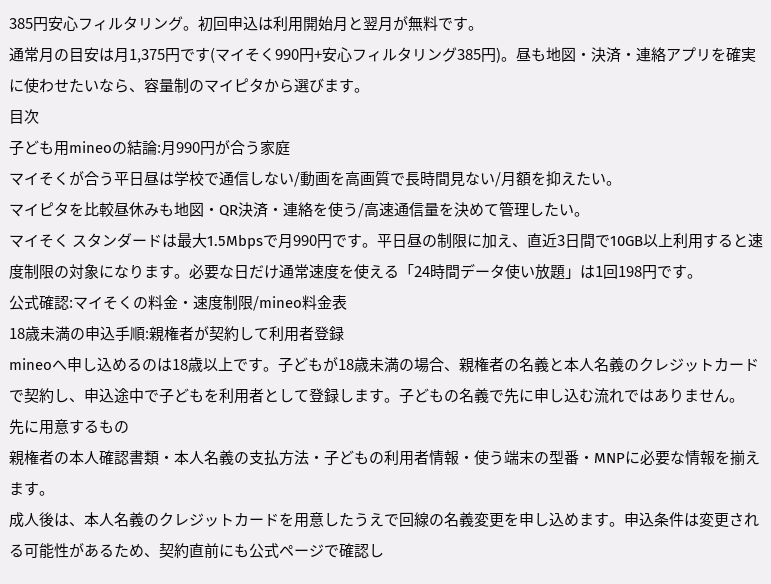385円安心フィルタリング。初回申込は利用開始月と翌月が無料です。
通常月の目安は月1,375円です(マイそく990円+安心フィルタリング385円)。昼も地図・決済・連絡アプリを確実に使わせたいなら、容量制のマイピタから選びます。
目次
子ども用mineoの結論:月990円が合う家庭
マイそくが合う平日昼は学校で通信しない/動画を高画質で長時間見ない/月額を抑えたい。
マイピタを比較昼休みも地図・QR決済・連絡を使う/高速通信量を決めて管理したい。
マイそく スタンダードは最大1.5Mbpsで月990円です。平日昼の制限に加え、直近3日間で10GB以上利用すると速度制限の対象になります。必要な日だけ通常速度を使える「24時間データ使い放題」は1回198円です。
公式確認:マイそくの料金・速度制限/mineo料金表
18歳未満の申込手順:親権者が契約して利用者登録
mineoへ申し込めるのは18歳以上です。子どもが18歳未満の場合、親権者の名義と本人名義のクレジットカードで契約し、申込途中で子どもを利用者として登録します。子どもの名義で先に申し込む流れではありません。
先に用意するもの
親権者の本人確認書類・本人名義の支払方法・子どもの利用者情報・使う端末の型番・MNPに必要な情報を揃えます。
成人後は、本人名義のクレジットカードを用意したうえで回線の名義変更を申し込めます。申込条件は変更される可能性があるため、契約直前にも公式ページで確認し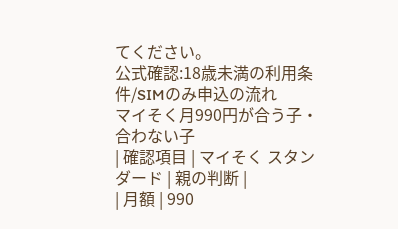てください。
公式確認:18歳未満の利用条件/SIMのみ申込の流れ
マイそく月990円が合う子・合わない子
| 確認項目 | マイそく スタンダード | 親の判断 |
| 月額 | 990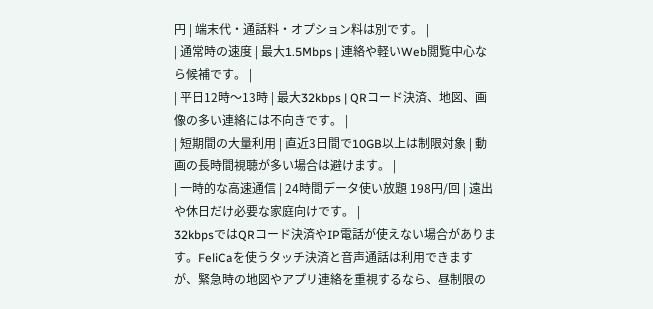円 | 端末代・通話料・オプション料は別です。 |
| 通常時の速度 | 最大1.5Mbps | 連絡や軽いWeb閲覧中心なら候補です。 |
| 平日12時〜13時 | 最大32kbps | QRコード決済、地図、画像の多い連絡には不向きです。 |
| 短期間の大量利用 | 直近3日間で10GB以上は制限対象 | 動画の長時間視聴が多い場合は避けます。 |
| 一時的な高速通信 | 24時間データ使い放題 198円/回 | 遠出や休日だけ必要な家庭向けです。 |
32kbpsではQRコード決済やIP電話が使えない場合があります。FeliCaを使うタッチ決済と音声通話は利用できますが、緊急時の地図やアプリ連絡を重視するなら、昼制限の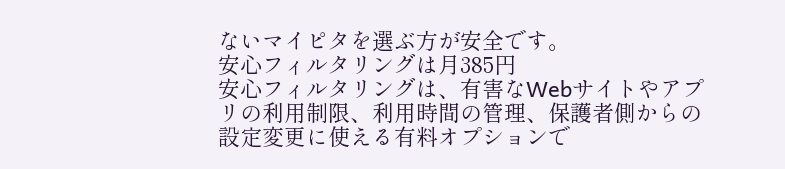ないマイピタを選ぶ方が安全です。
安心フィルタリングは月385円
安心フィルタリングは、有害なWebサイトやアプリの利用制限、利用時間の管理、保護者側からの設定変更に使える有料オプションで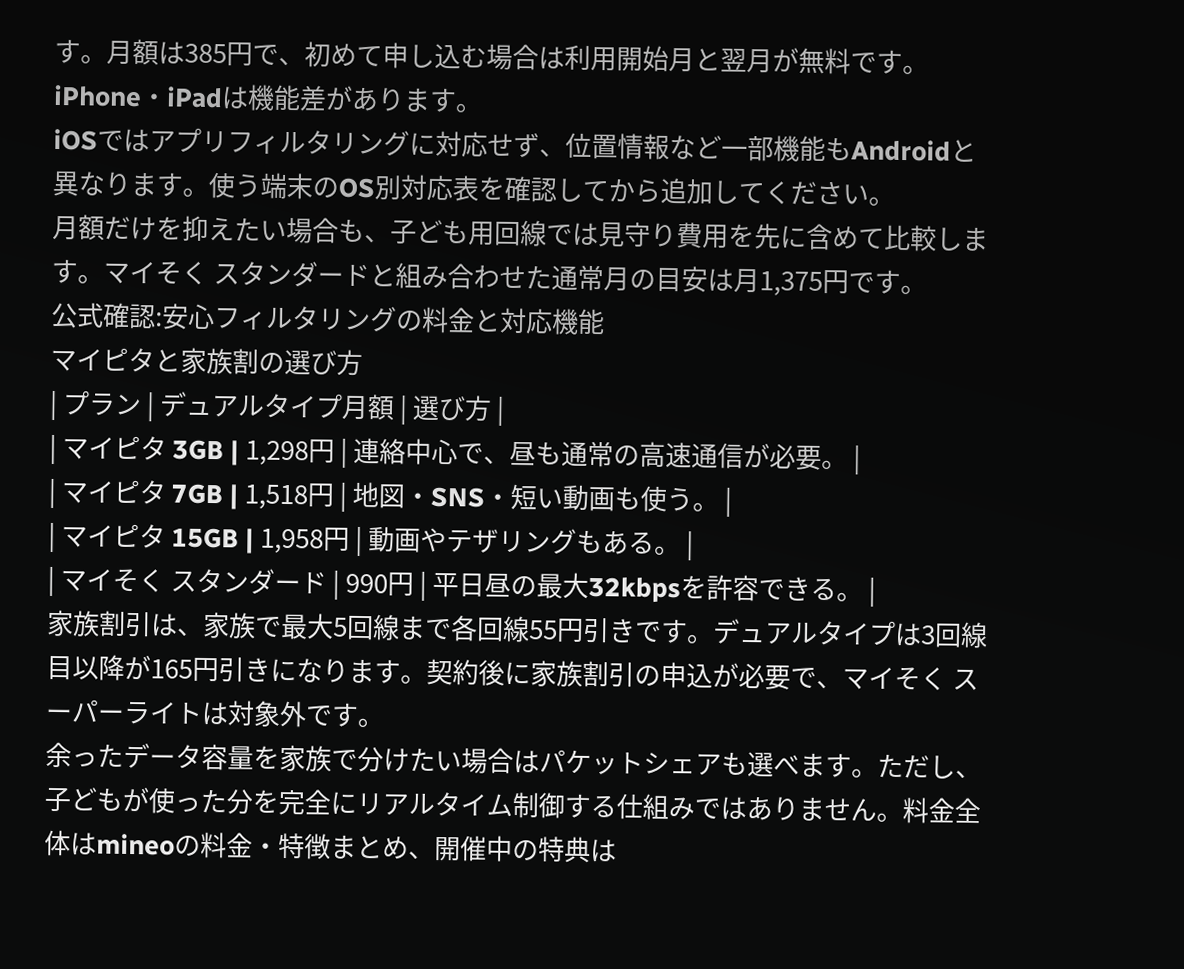す。月額は385円で、初めて申し込む場合は利用開始月と翌月が無料です。
iPhone・iPadは機能差があります。
iOSではアプリフィルタリングに対応せず、位置情報など一部機能もAndroidと異なります。使う端末のOS別対応表を確認してから追加してください。
月額だけを抑えたい場合も、子ども用回線では見守り費用を先に含めて比較します。マイそく スタンダードと組み合わせた通常月の目安は月1,375円です。
公式確認:安心フィルタリングの料金と対応機能
マイピタと家族割の選び方
| プラン | デュアルタイプ月額 | 選び方 |
| マイピタ 3GB | 1,298円 | 連絡中心で、昼も通常の高速通信が必要。 |
| マイピタ 7GB | 1,518円 | 地図・SNS・短い動画も使う。 |
| マイピタ 15GB | 1,958円 | 動画やテザリングもある。 |
| マイそく スタンダード | 990円 | 平日昼の最大32kbpsを許容できる。 |
家族割引は、家族で最大5回線まで各回線55円引きです。デュアルタイプは3回線目以降が165円引きになります。契約後に家族割引の申込が必要で、マイそく スーパーライトは対象外です。
余ったデータ容量を家族で分けたい場合はパケットシェアも選べます。ただし、子どもが使った分を完全にリアルタイム制御する仕組みではありません。料金全体はmineoの料金・特徴まとめ、開催中の特典は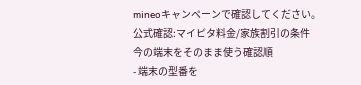mineoキャンペーンで確認してください。
公式確認:マイピタ料金/家族割引の条件
今の端末をそのまま使う確認順
- 端末の型番を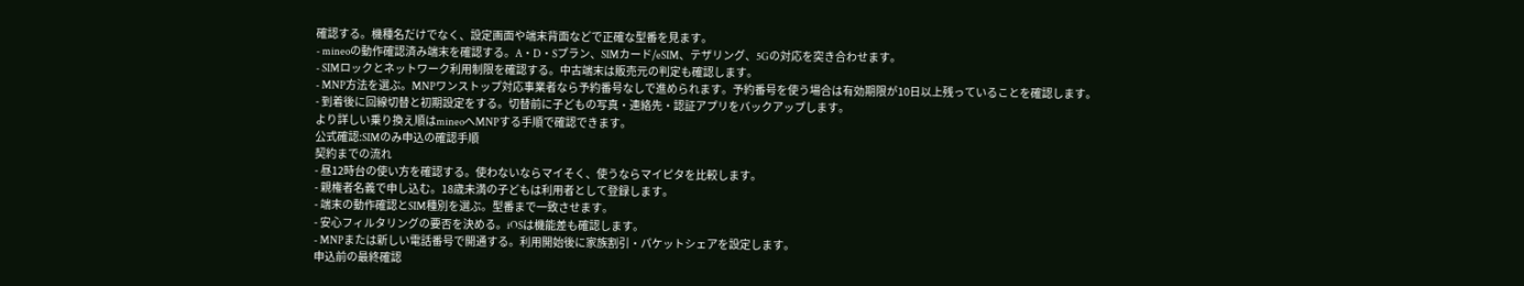確認する。機種名だけでなく、設定画面や端末背面などで正確な型番を見ます。
- mineoの動作確認済み端末を確認する。A・D・Sプラン、SIMカード/eSIM、テザリング、5Gの対応を突き合わせます。
- SIMロックとネットワーク利用制限を確認する。中古端末は販売元の判定も確認します。
- MNP方法を選ぶ。MNPワンストップ対応事業者なら予約番号なしで進められます。予約番号を使う場合は有効期限が10日以上残っていることを確認します。
- 到着後に回線切替と初期設定をする。切替前に子どもの写真・連絡先・認証アプリをバックアップします。
より詳しい乗り換え順はmineoへMNPする手順で確認できます。
公式確認:SIMのみ申込の確認手順
契約までの流れ
- 昼12時台の使い方を確認する。使わないならマイそく、使うならマイピタを比較します。
- 親権者名義で申し込む。18歳未満の子どもは利用者として登録します。
- 端末の動作確認とSIM種別を選ぶ。型番まで一致させます。
- 安心フィルタリングの要否を決める。iOSは機能差も確認します。
- MNPまたは新しい電話番号で開通する。利用開始後に家族割引・パケットシェアを設定します。
申込前の最終確認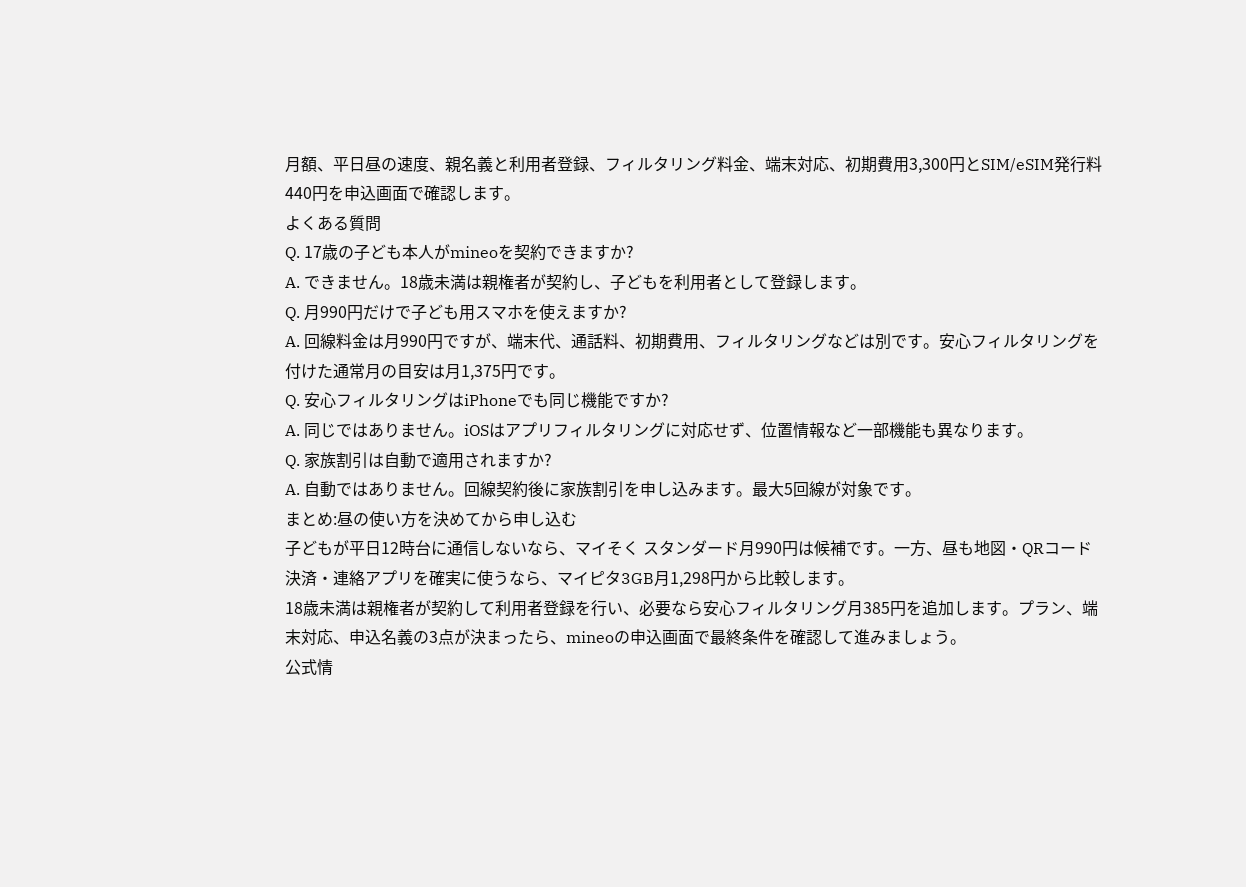月額、平日昼の速度、親名義と利用者登録、フィルタリング料金、端末対応、初期費用3,300円とSIM/eSIM発行料440円を申込画面で確認します。
よくある質問
Q. 17歳の子ども本人がmineoを契約できますか?
A. できません。18歳未満は親権者が契約し、子どもを利用者として登録します。
Q. 月990円だけで子ども用スマホを使えますか?
A. 回線料金は月990円ですが、端末代、通話料、初期費用、フィルタリングなどは別です。安心フィルタリングを付けた通常月の目安は月1,375円です。
Q. 安心フィルタリングはiPhoneでも同じ機能ですか?
A. 同じではありません。iOSはアプリフィルタリングに対応せず、位置情報など一部機能も異なります。
Q. 家族割引は自動で適用されますか?
A. 自動ではありません。回線契約後に家族割引を申し込みます。最大5回線が対象です。
まとめ:昼の使い方を決めてから申し込む
子どもが平日12時台に通信しないなら、マイそく スタンダード月990円は候補です。一方、昼も地図・QRコード決済・連絡アプリを確実に使うなら、マイピタ3GB月1,298円から比較します。
18歳未満は親権者が契約して利用者登録を行い、必要なら安心フィルタリング月385円を追加します。プラン、端末対応、申込名義の3点が決まったら、mineoの申込画面で最終条件を確認して進みましょう。
公式情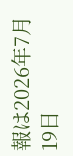報は2026年7月19日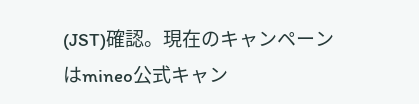(JST)確認。現在のキャンペーンはmineo公式キャン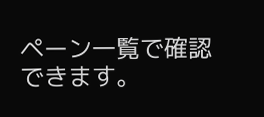ペーン一覧で確認できます。